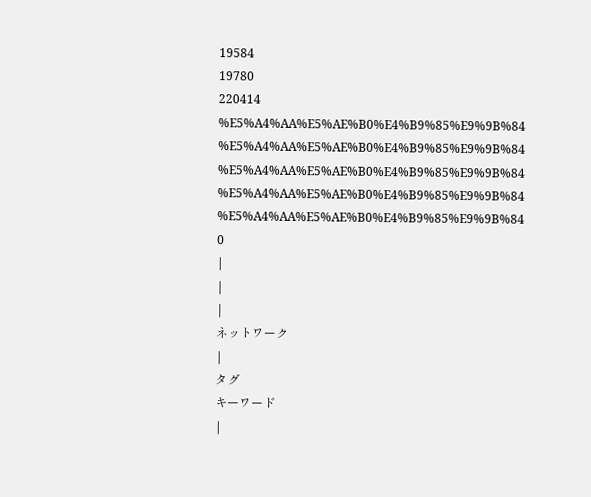19584
19780
220414
%E5%A4%AA%E5%AE%B0%E4%B9%85%E9%9B%84
%E5%A4%AA%E5%AE%B0%E4%B9%85%E9%9B%84
%E5%A4%AA%E5%AE%B0%E4%B9%85%E9%9B%84
%E5%A4%AA%E5%AE%B0%E4%B9%85%E9%9B%84
%E5%A4%AA%E5%AE%B0%E4%B9%85%E9%9B%84
0
|
|
|
ネットワーク
|
タグ
キーワード
|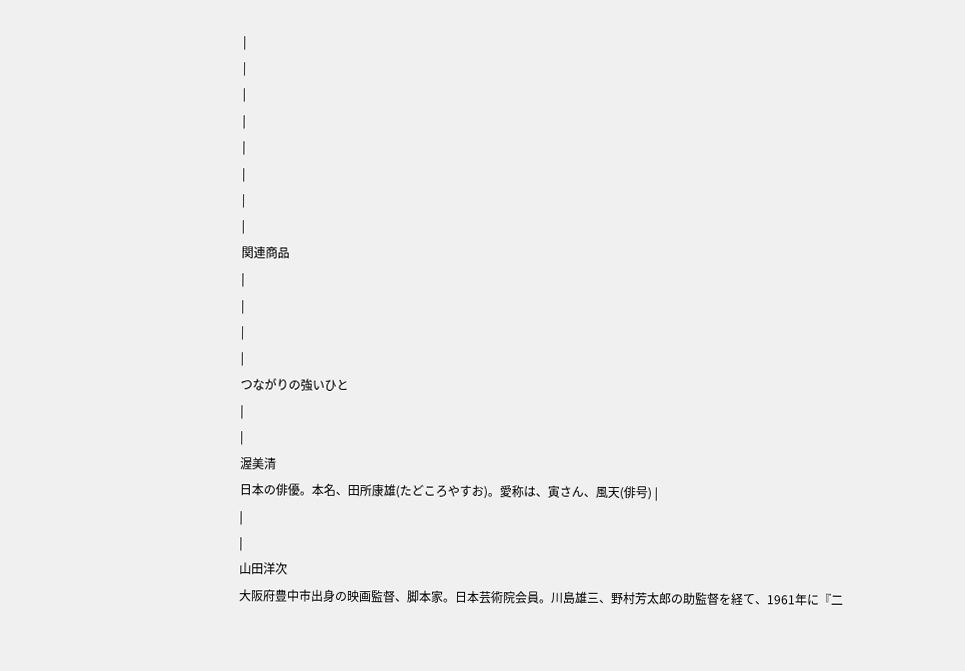|
|
|
|
|
|
|
|
関連商品
|
|
|
|
つながりの強いひと
|
|
渥美清
日本の俳優。本名、田所康雄(たどころやすお)。愛称は、寅さん、風天(俳号) |
|
|
山田洋次
大阪府豊中市出身の映画監督、脚本家。日本芸術院会員。川島雄三、野村芳太郎の助監督を経て、1961年に『二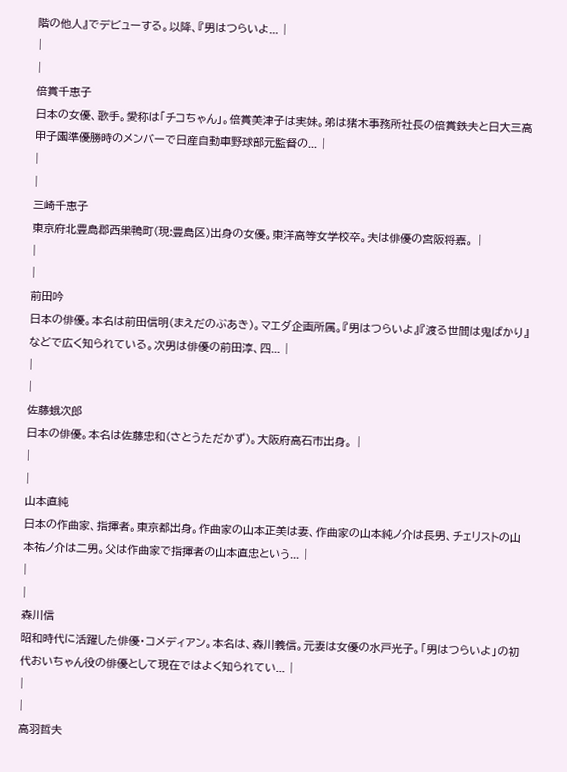階の他人』でデビューする。以降、『男はつらいよ... |
|
|
倍賞千恵子
日本の女優、歌手。愛称は「チコちゃん」。倍賞美津子は実妹。弟は猪木事務所社長の倍賞鉄夫と日大三高甲子園準優勝時のメンバーで日産自動車野球部元監督の... |
|
|
三崎千恵子
東京府北豊島郡西巣鴨町(現:豊島区)出身の女優。東洋高等女学校卒。夫は俳優の宮阪将嘉。 |
|
|
前田吟
日本の俳優。本名は前田信明(まえだのぶあき)。マエダ企画所属。『男はつらいよ』『渡る世間は鬼ばかり』などで広く知られている。次男は俳優の前田淳、四... |
|
|
佐藤蛾次郎
日本の俳優。本名は佐藤忠和(さとうただかず)。大阪府高石市出身。 |
|
|
山本直純
日本の作曲家、指揮者。東京都出身。作曲家の山本正美は妻、作曲家の山本純ノ介は長男、チェリストの山本祐ノ介は二男。父は作曲家で指揮者の山本直忠という... |
|
|
森川信
昭和時代に活躍した俳優・コメディアン。本名は、森川義信。元妻は女優の水戸光子。「男はつらいよ」の初代おいちゃん役の俳優として現在ではよく知られてい... |
|
|
高羽哲夫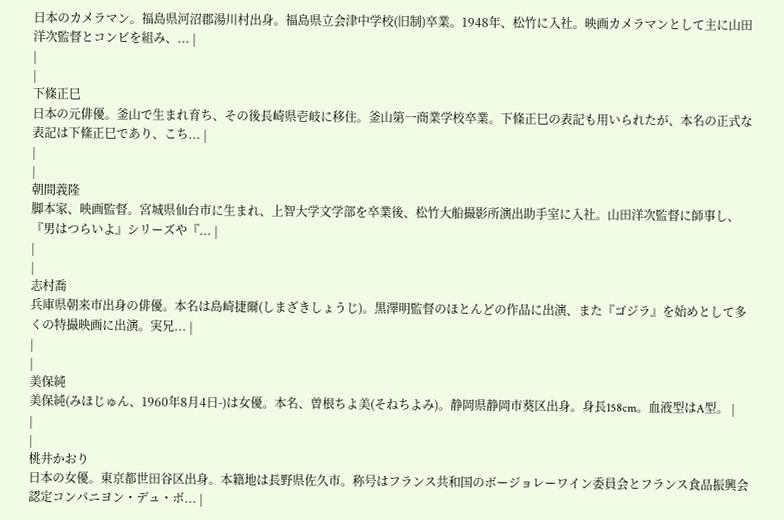日本のカメラマン。福島県河沼郡湯川村出身。福島県立会津中学校(旧制)卒業。1948年、松竹に入社。映画カメラマンとして主に山田洋次監督とコンビを組み、... |
|
|
下條正巳
日本の元俳優。釜山で生まれ育ち、その後長崎県壱岐に移住。釜山第一商業学校卒業。下條正巳の表記も用いられたが、本名の正式な表記は下絛正巳であり、こち... |
|
|
朝間義隆
脚本家、映画監督。宮城県仙台市に生まれ、上智大学文学部を卒業後、松竹大船撮影所演出助手室に入社。山田洋次監督に師事し、『男はつらいよ』シリーズや『... |
|
|
志村喬
兵庫県朝来市出身の俳優。本名は島崎捷爾(しまざきしょうじ)。黒澤明監督のほとんどの作品に出演、また『ゴジラ』を始めとして多くの特撮映画に出演。実兄... |
|
|
美保純
美保純(みほじゅん、1960年8月4日-)は女優。本名、曽根ちよ美(そねちよみ)。静岡県静岡市葵区出身。身長158cm。血液型はA型。 |
|
|
桃井かおり
日本の女優。東京都世田谷区出身。本籍地は長野県佐久市。称号はフランス共和国のボージョレーワイン委員会とフランス食品振興会認定コンパニヨン・デュ・ボ... |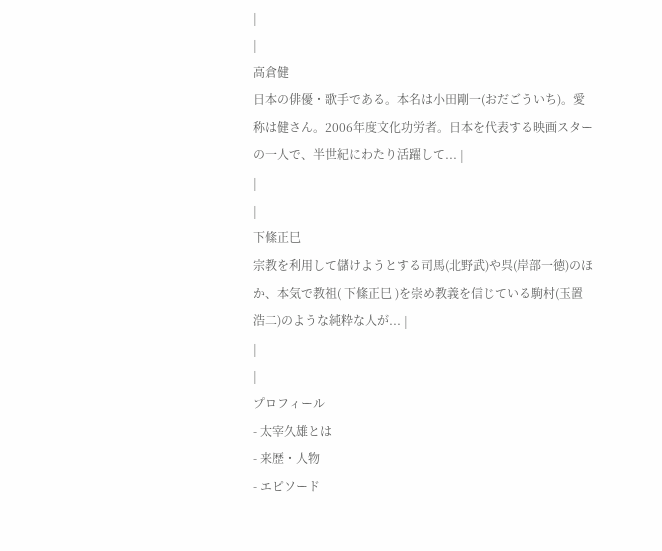|
|
高倉健
日本の俳優・歌手である。本名は小田剛一(おだごういち)。愛称は健さん。2006年度文化功労者。日本を代表する映画スターの一人で、半世紀にわたり活躍して... |
|
|
下絛正巳
宗教を利用して儲けようとする司馬(北野武)や呉(岸部一徳)のほか、本気で教祖( 下絛正巳 )を崇め教義を信じている駒村(玉置浩二)のような純粋な人が... |
|
|
プロフィール
- 太宰久雄とは
- 来歴・人物
- エピソード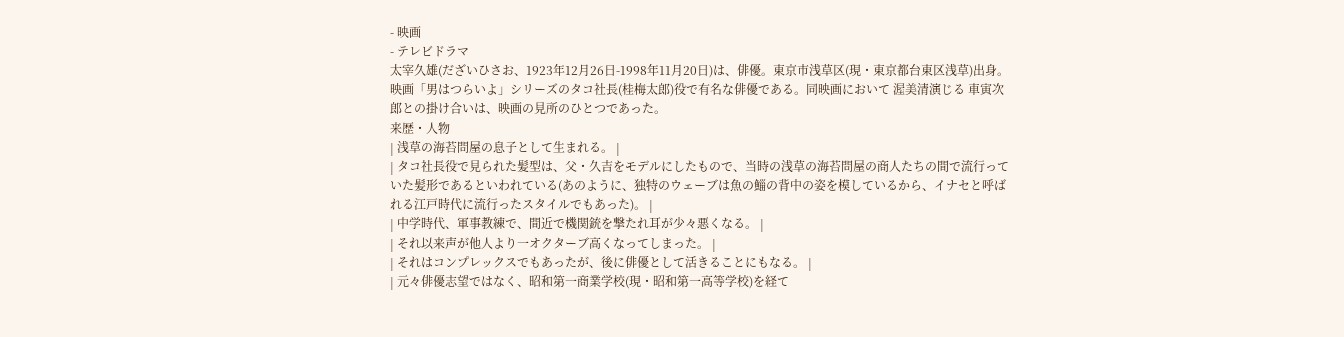- 映画
- テレビドラマ
太宰久雄(だざいひさお、1923年12月26日-1998年11月20日)は、俳優。東京市浅草区(現・東京都台東区浅草)出身。映画「男はつらいよ」シリーズのタコ社長(桂梅太郎)役で有名な俳優である。同映画において 渥美清演じる 車寅次郎との掛け合いは、映画の見所のひとつであった。
来歴・人物
| 浅草の海苔問屋の息子として生まれる。 |
| タコ社長役で見られた髪型は、父・久吉をモデルにしたもので、当時の浅草の海苔問屋の商人たちの間で流行っていた髪形であるといわれている(あのように、独特のウェーブは魚の鯔の背中の姿を模しているから、イナセと呼ばれる江戸時代に流行ったスタイルでもあった)。 |
| 中学時代、軍事教練で、間近で機関銃を撃たれ耳が少々悪くなる。 |
| それ以来声が他人より一オクターブ高くなってしまった。 |
| それはコンプレックスでもあったが、後に俳優として活きることにもなる。 |
| 元々俳優志望ではなく、昭和第一商業学校(現・昭和第一高等学校)を経て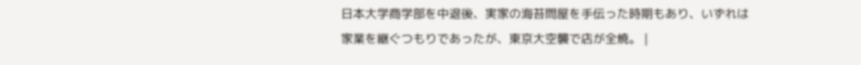日本大学商学部を中退後、実家の海苔問屋を手伝った時期もあり、いずれは家業を継ぐつもりであったが、東京大空襲で店が全焼。 |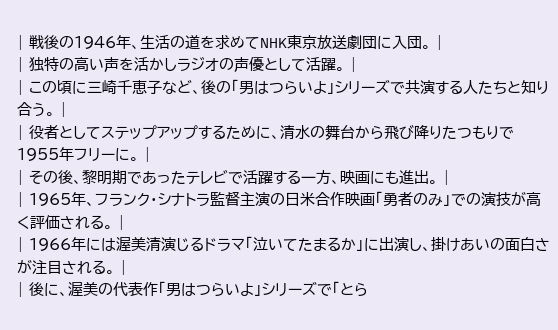| 戦後の1946年、生活の道を求めてNHK東京放送劇団に入団。 |
| 独特の高い声を活かしラジオの声優として活躍。 |
| この頃に三崎千恵子など、後の「男はつらいよ」シリーズで共演する人たちと知り合う。 |
| 役者としてステップアップするために、清水の舞台から飛び降りたつもりで1955年フリーに。 |
| その後、黎明期であったテレビで活躍する一方、映画にも進出。 |
| 1965年、フランク・シナトラ監督主演の日米合作映画「勇者のみ」での演技が高く評価される。 |
| 1966年には渥美清演じるドラマ「泣いてたまるか」に出演し、掛けあいの面白さが注目される。 |
| 後に、渥美の代表作「男はつらいよ」シリーズで「とら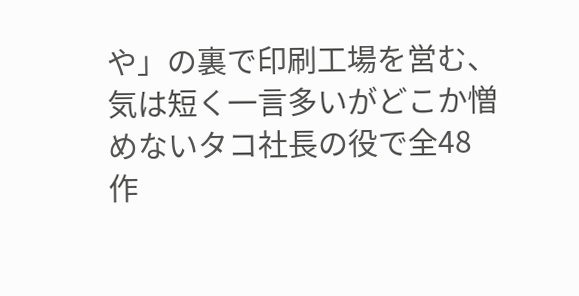や」の裏で印刷工場を営む、気は短く一言多いがどこか憎めないタコ社長の役で全48作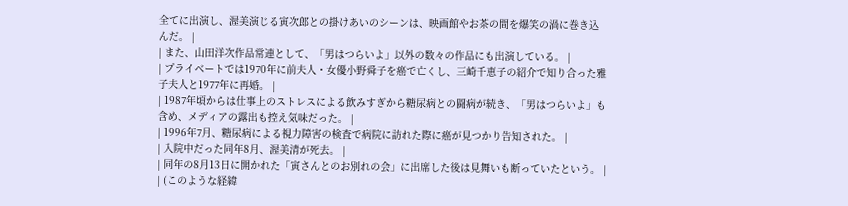全てに出演し、渥美演じる寅次郎との掛けあいのシーンは、映画館やお茶の間を爆笑の渦に巻き込んだ。 |
| また、山田洋次作品常連として、「男はつらいよ」以外の数々の作品にも出演している。 |
| プライベートでは1970年に前夫人・女優小野舜子を癌で亡くし、三崎千恵子の紹介で知り合った雅子夫人と1977年に再婚。 |
| 1987年頃からは仕事上のストレスによる飲みすぎから糖尿病との闘病が続き、「男はつらいよ」も含め、メディアの露出も控え気味だった。 |
| 1996年7月、糖尿病による視力障害の検査で病院に訪れた際に癌が見つかり告知された。 |
| 入院中だった同年8月、渥美清が死去。 |
| 同年の8月13日に開かれた「寅さんとのお別れの会」に出席した後は見舞いも断っていたという。 |
| (このような経緯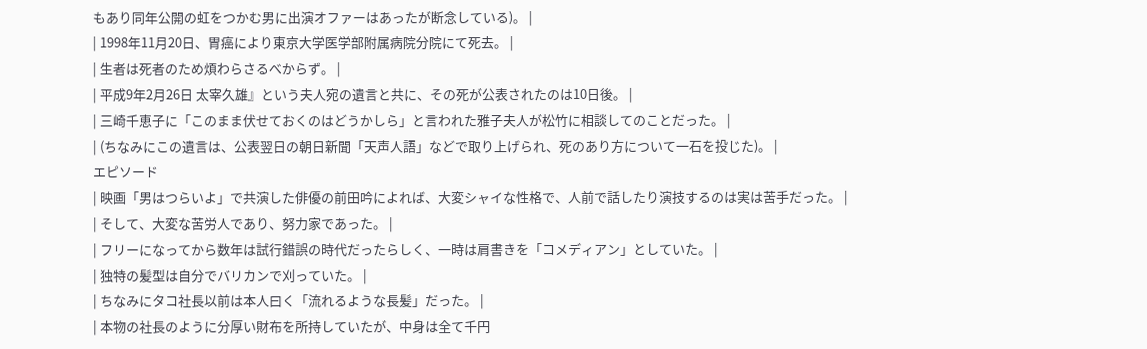もあり同年公開の虹をつかむ男に出演オファーはあったが断念している)。 |
| 1998年11月20日、胃癌により東京大学医学部附属病院分院にて死去。 |
| 生者は死者のため煩わらさるべからず。 |
| 平成9年2月26日 太宰久雄』という夫人宛の遺言と共に、その死が公表されたのは10日後。 |
| 三崎千恵子に「このまま伏せておくのはどうかしら」と言われた雅子夫人が松竹に相談してのことだった。 |
| (ちなみにこの遺言は、公表翌日の朝日新聞「天声人語」などで取り上げられ、死のあり方について一石を投じた)。 |
エピソード
| 映画「男はつらいよ」で共演した俳優の前田吟によれば、大変シャイな性格で、人前で話したり演技するのは実は苦手だった。 |
| そして、大変な苦労人であり、努力家であった。 |
| フリーになってから数年は試行錯誤の時代だったらしく、一時は肩書きを「コメディアン」としていた。 |
| 独特の髪型は自分でバリカンで刈っていた。 |
| ちなみにタコ社長以前は本人曰く「流れるような長髪」だった。 |
| 本物の社長のように分厚い財布を所持していたが、中身は全て千円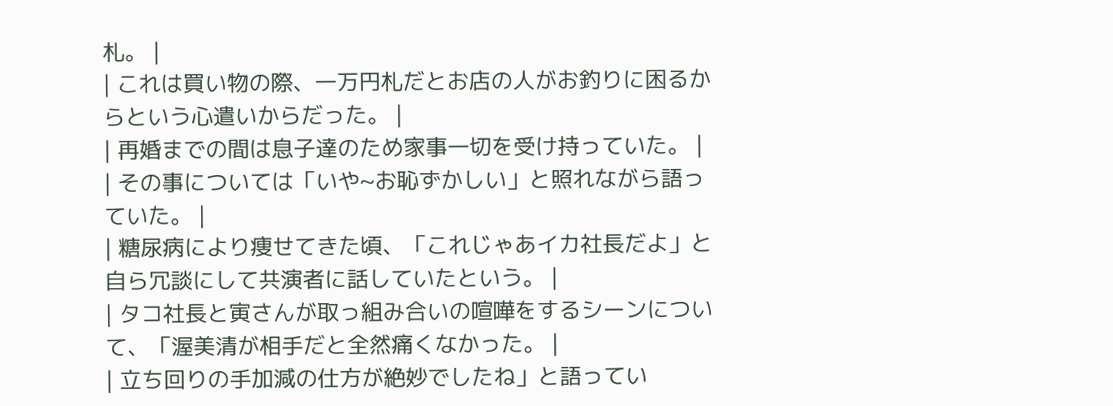札。 |
| これは買い物の際、一万円札だとお店の人がお釣りに困るからという心遣いからだった。 |
| 再婚までの間は息子達のため家事一切を受け持っていた。 |
| その事については「いや~お恥ずかしい」と照れながら語っていた。 |
| 糖尿病により痩せてきた頃、「これじゃあイカ社長だよ」と自ら冗談にして共演者に話していたという。 |
| タコ社長と寅さんが取っ組み合いの喧嘩をするシーンについて、「渥美清が相手だと全然痛くなかった。 |
| 立ち回りの手加減の仕方が絶妙でしたね」と語ってい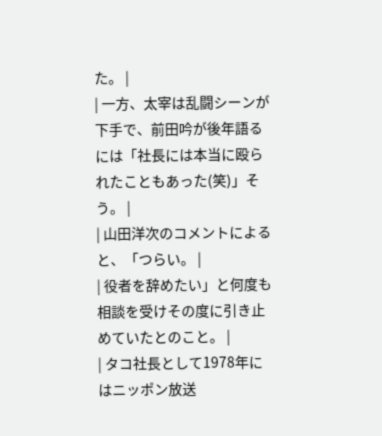た。 |
| 一方、太宰は乱闘シーンが下手で、前田吟が後年語るには「社長には本当に殴られたこともあった(笑)」そう。 |
| 山田洋次のコメントによると、「つらい。 |
| 役者を辞めたい」と何度も相談を受けその度に引き止めていたとのこと。 |
| タコ社長として1978年にはニッポン放送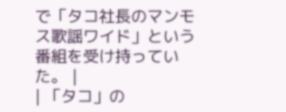で「タコ社長のマンモス歌謡ワイド」という番組を受け持っていた。 |
| 「タコ」の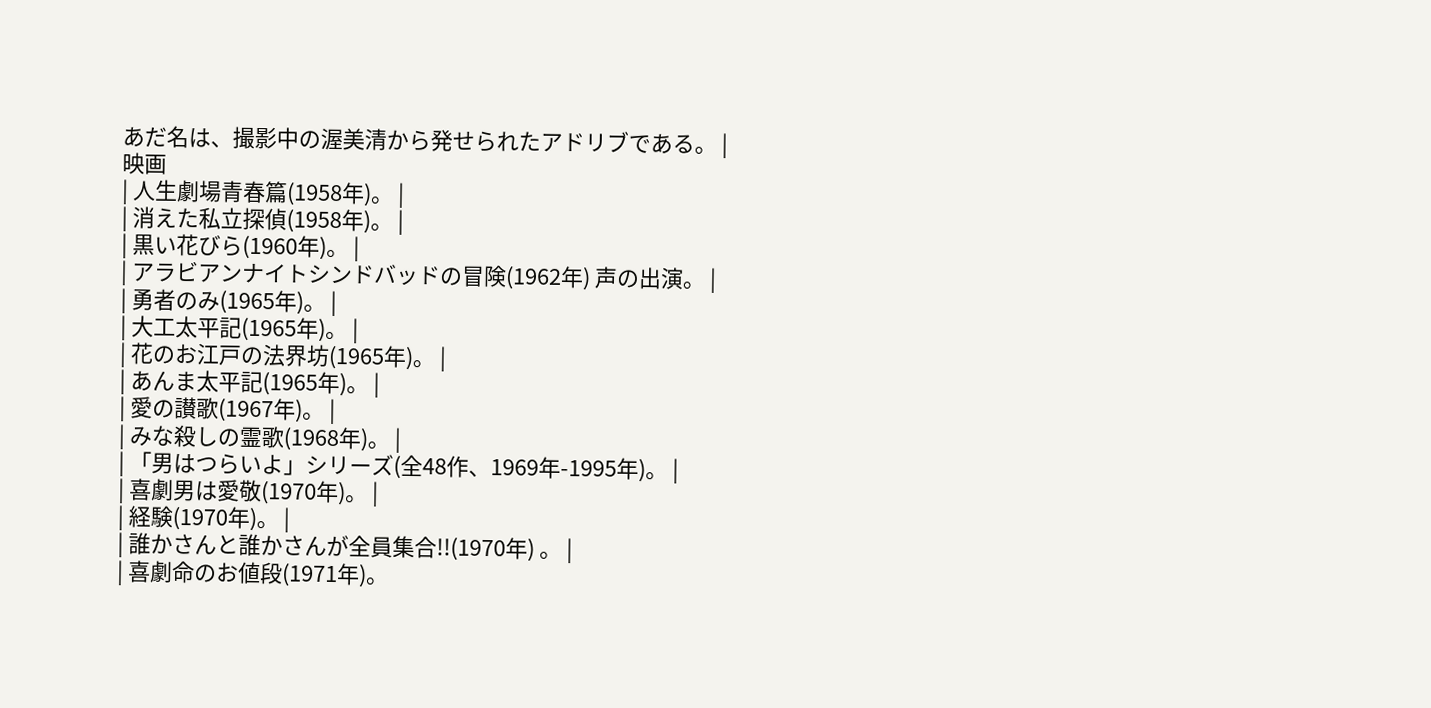あだ名は、撮影中の渥美清から発せられたアドリブである。 |
映画
| 人生劇場青春篇(1958年)。 |
| 消えた私立探偵(1958年)。 |
| 黒い花びら(1960年)。 |
| アラビアンナイトシンドバッドの冒険(1962年) 声の出演。 |
| 勇者のみ(1965年)。 |
| 大工太平記(1965年)。 |
| 花のお江戸の法界坊(1965年)。 |
| あんま太平記(1965年)。 |
| 愛の讃歌(1967年)。 |
| みな殺しの霊歌(1968年)。 |
| 「男はつらいよ」シリーズ(全48作、1969年-1995年)。 |
| 喜劇男は愛敬(1970年)。 |
| 経験(1970年)。 |
| 誰かさんと誰かさんが全員集合!!(1970年) 。 |
| 喜劇命のお値段(1971年)。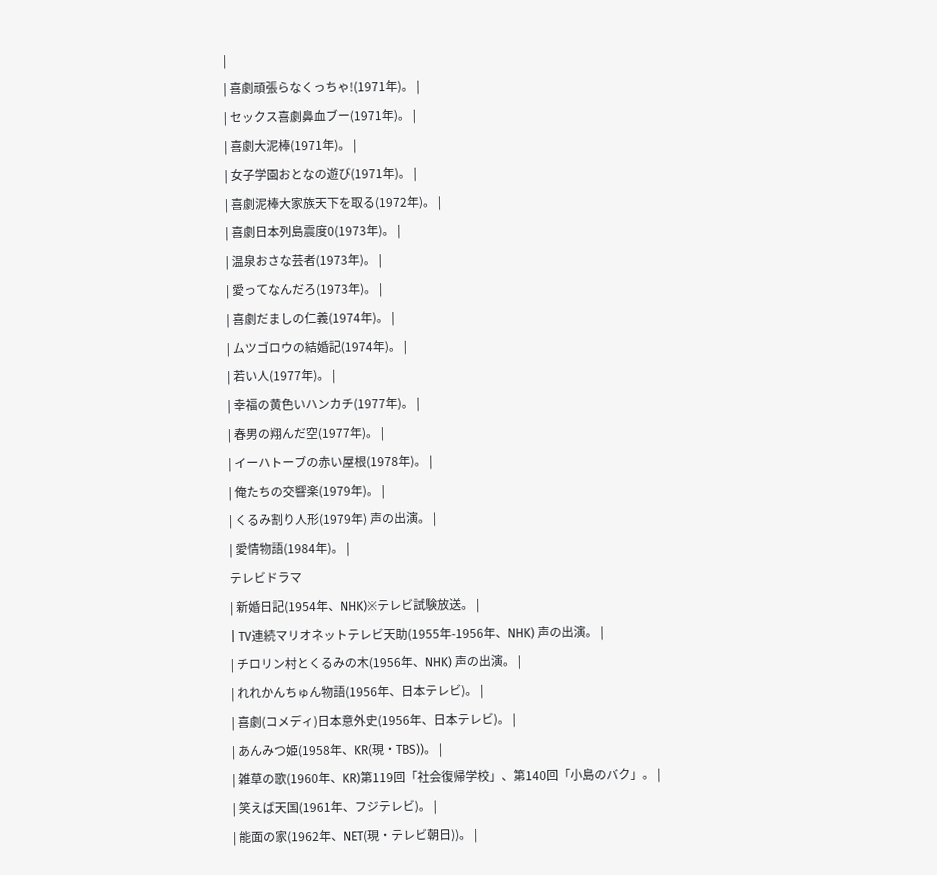|
| 喜劇頑張らなくっちゃ!(1971年)。 |
| セックス喜劇鼻血ブー(1971年)。 |
| 喜劇大泥棒(1971年)。 |
| 女子学園おとなの遊び(1971年)。 |
| 喜劇泥棒大家族天下を取る(1972年)。 |
| 喜劇日本列島震度0(1973年)。 |
| 温泉おさな芸者(1973年)。 |
| 愛ってなんだろ(1973年)。 |
| 喜劇だましの仁義(1974年)。 |
| ムツゴロウの結婚記(1974年)。 |
| 若い人(1977年)。 |
| 幸福の黄色いハンカチ(1977年)。 |
| 春男の翔んだ空(1977年)。 |
| イーハトーブの赤い屋根(1978年)。 |
| 俺たちの交響楽(1979年)。 |
| くるみ割り人形(1979年) 声の出演。 |
| 愛情物語(1984年)。 |
テレビドラマ
| 新婚日記(1954年、NHK)※テレビ試験放送。 |
| TV連続マリオネットテレビ天助(1955年-1956年、NHK) 声の出演。 |
| チロリン村とくるみの木(1956年、NHK) 声の出演。 |
| れれかんちゅん物語(1956年、日本テレビ)。 |
| 喜劇(コメディ)日本意外史(1956年、日本テレビ)。 |
| あんみつ姫(1958年、KR(現・TBS))。 |
| 雑草の歌(1960年、KR)第119回「社会復帰学校」、第140回「小島のバク」。 |
| 笑えば天国(1961年、フジテレビ)。 |
| 能面の家(1962年、NET(現・テレビ朝日))。 |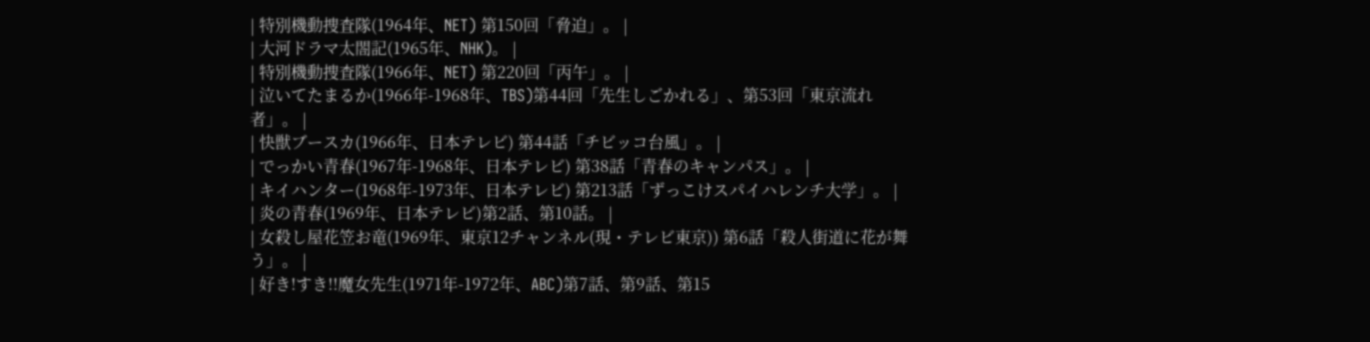| 特別機動捜査隊(1964年、NET) 第150回「脅迫」。 |
| 大河ドラマ太閤記(1965年、NHK)。 |
| 特別機動捜査隊(1966年、NET) 第220回「丙午」。 |
| 泣いてたまるか(1966年-1968年、TBS)第44回「先生しごかれる」、第53回「東京流れ者」。 |
| 快獣ブースカ(1966年、日本テレビ) 第44話「チビッコ台風」。 |
| でっかい青春(1967年-1968年、日本テレビ) 第38話「青春のキャンパス」。 |
| キイハンター(1968年-1973年、日本テレビ) 第213話「ずっこけスパイハレンチ大学」。 |
| 炎の青春(1969年、日本テレビ)第2話、第10話。 |
| 女殺し屋花笠お竜(1969年、東京12チャンネル(現・テレビ東京)) 第6話「殺人街道に花が舞う」。 |
| 好き!すき!!魔女先生(1971年-1972年、ABC)第7話、第9話、第15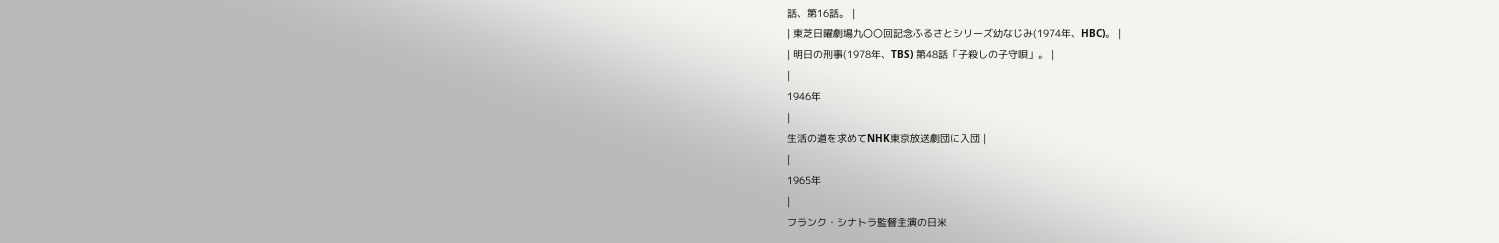話、第16話。 |
| 東芝日曜劇場九〇〇回記念ふるさとシリーズ幼なじみ(1974年、HBC)。 |
| 明日の刑事(1978年、TBS) 第48話「子殺しの子守唄」。 |
|
1946年
|
生活の道を求めてNHK東京放送劇団に入団 |
|
1965年
|
フランク・シナトラ監督主演の日米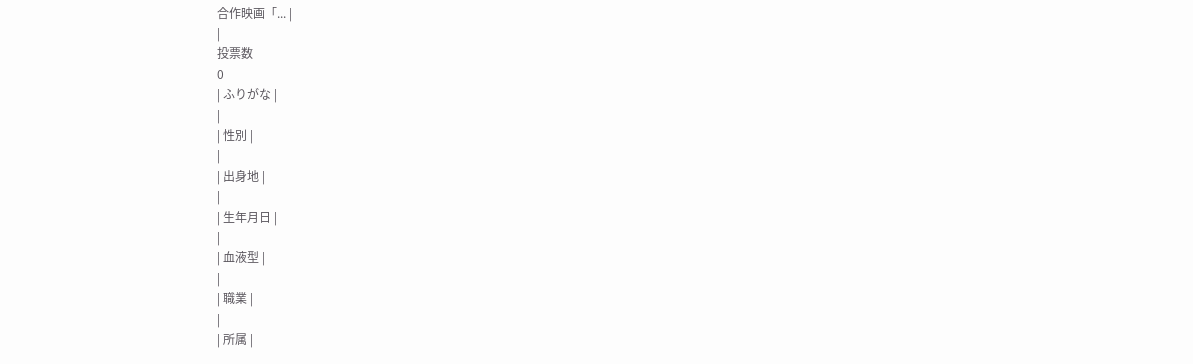合作映画「... |
|
投票数
0
| ふりがな |
|
| 性別 |
|
| 出身地 |
|
| 生年月日 |
|
| 血液型 |
|
| 職業 |
|
| 所属 |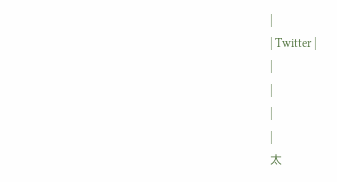|
| Twitter |
|
|
|
|
太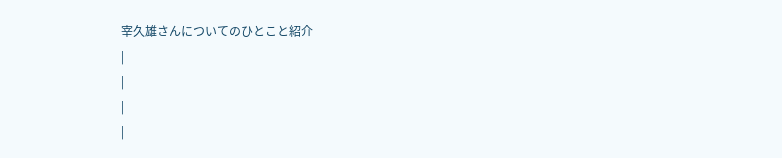宰久雄さんについてのひとこと紹介
|
|
|
|